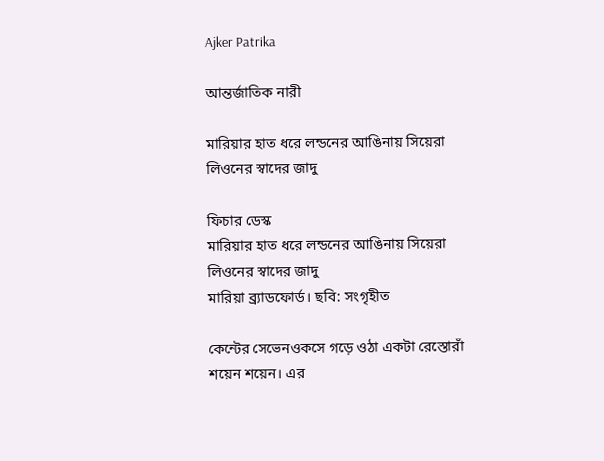Ajker Patrika

আন্তর্জাতিক নারী

মারিয়ার হাত ধরে লন্ডনের আঙিনায় সিয়েরা লিওনের স্বাদের জাদু

ফিচার ডেস্ক
মারিয়ার হাত ধরে লন্ডনের আঙিনায় সিয়েরা লিওনের স্বাদের জাদু
মারিয়া ব্র্যাডফোর্ড। ছবি: সংগৃহীত

কেন্টের সেভেনওকসে গড়ে ওঠা একটা রেস্তোরাঁ শয়েন শয়েন। এর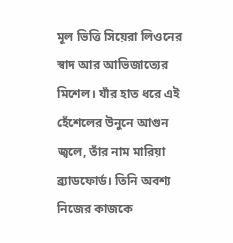মূল ভিত্তি সিয়েরা লিওনের স্বাদ আর আভিজাত্যের মিশেল। যাঁর হাত ধরে এই হেঁশেলের উনুনে আগুন জ্বলে, তাঁর নাম মারিয়া ব্র্যাডফোর্ড। তিনি অবশ্য নিজের কাজকে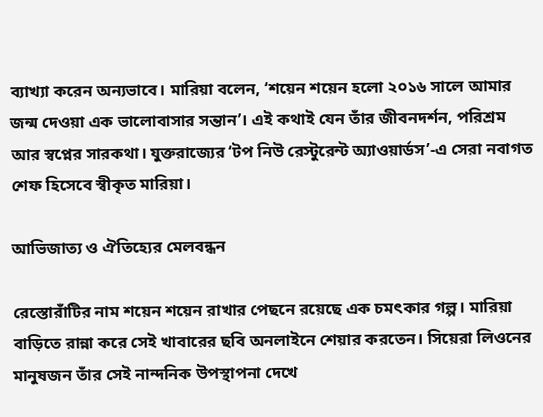ব্যাখ্যা করেন অন্যভাবে। মারিয়া বলেন, ‘শয়েন শয়েন হলো ২০১৬ সালে আমার জন্ম দেওয়া এক ভালোবাসার সন্তান’। এই কথাই যেন তাঁর জীবনদর্শন, পরিশ্রম আর স্বপ্নের সারকথা। যুক্তরাজ্যের ‘টপ নিউ রেস্টুরেন্ট অ্যাওয়ার্ডস’-এ সেরা নবাগত শেফ হিসেবে স্বীকৃত মারিয়া।

আভিজাত্য ও ঐতিহ্যের মেলবন্ধন

রেস্তোরাঁটির নাম শয়েন শয়েন রাখার পেছনে রয়েছে এক চমৎকার গল্প। মারিয়া বাড়িতে রান্না করে সেই খাবারের ছবি অনলাইনে শেয়ার করতেন। সিয়েরা লিওনের মানুষজন তাঁর সেই নান্দনিক উপস্থাপনা দেখে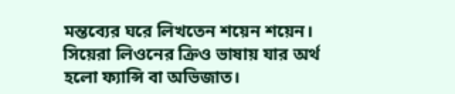মন্তব্যের ঘরে লিখতেন শয়েন শয়েন। সিয়েরা লিওনের ক্রিও ভাষায় যার অর্থ হলো ফ্যান্সি বা অভিজাত।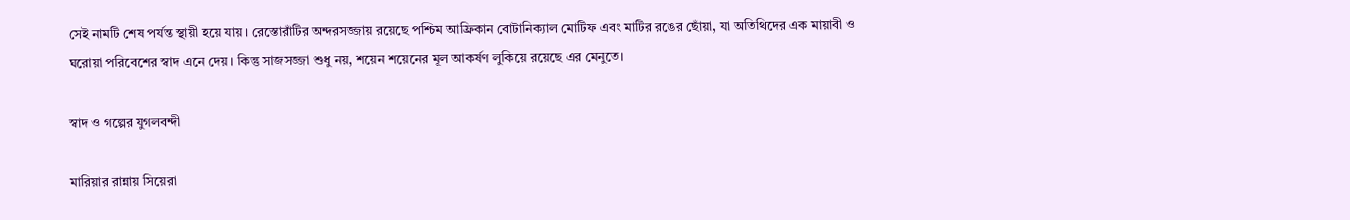সেই নামটি শেষ পর্যন্ত স্থায়ী হয়ে যায়। রেস্তোরাঁটির অন্দরসজ্জায় রয়েছে পশ্চিম আফ্রিকান বোটানিক্যাল মোটিফ এবং মাটির রঙের ছোঁয়া, যা অতিথিদের এক মায়াবী ও ঘরোয়া পরিবেশের স্বাদ এনে দেয়। কিন্তু সাজসজ্জা শুধু নয়, শয়েন শয়েনের মূল আকর্ষণ লুকিয়ে রয়েছে এর মেনুতে।

স্বাদ ও গল্পের যুগলবন্দী

মারিয়ার রান্নায় সিয়েরা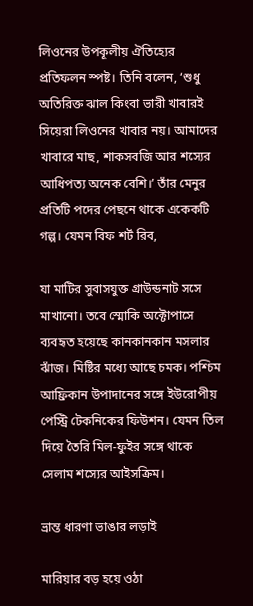লিওনের উপকূলীয় ঐতিহ্যের প্রতিফলন স্পষ্ট। তিনি বলেন, ‘শুধু অতিরিক্ত ঝাল কিংবা ভারী খাবারই সিয়েরা লিওনের খাবার নয়। আমাদের খাবারে মাছ, শাকসবজি আর শস্যের আধিপত্য অনেক বেশি।’ তাঁর মেনুর প্রতিটি পদের পেছনে থাকে একেকটি গল্প। যেমন বিফ শর্ট রিব,

যা মাটির সুবাসযুক্ত গ্রাউন্ডনাট সসে মাখানো। তবে স্মোকি অক্টোপাসে ব্যবহৃত হয়েছে কানকানকান মসলার ঝাঁজ। মিষ্টির মধ্যে আছে চমক। পশ্চিম আফ্রিকান উপাদানের সঙ্গে ইউরোপীয় পেস্ট্রি টেকনিকের ফিউশন। যেমন তিল দিয়ে তৈরি মিল-ফুইর সঙ্গে থাকে সেলাম শস্যের আইসক্রিম।

ভ্রান্ত ধারণা ভাঙার লড়াই

মারিয়ার বড় হয়ে ওঠা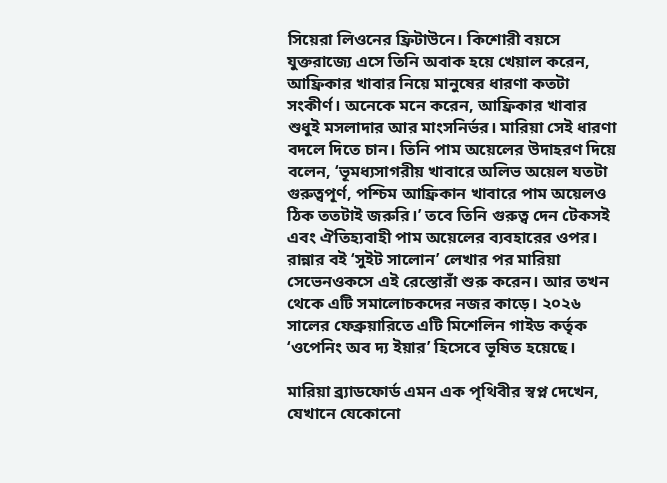সিয়েরা লিওনের ফ্রিটাউনে। কিশোরী বয়সে যুক্তরাজ্যে এসে তিনি অবাক হয়ে খেয়াল করেন, আফ্রিকার খাবার নিয়ে মানুষের ধারণা কতটা সংকীর্ণ। অনেকে মনে করেন, আফ্রিকার খাবার শুধুই মসলাদার আর মাংসনির্ভর। মারিয়া সেই ধারণা বদলে দিতে চান। তিনি পাম অয়েলের উদাহরণ দিয়ে বলেন, ‘ভূমধ্যসাগরীয় খাবারে অলিভ অয়েল যতটা গুরুত্বপূর্ণ, পশ্চিম আফ্রিকান খাবারে পাম অয়েলও ঠিক ততটাই জরুরি।’ তবে তিনি গুরুত্ব দেন টেকসই এবং ঐতিহ্যবাহী পাম অয়েলের ব্যবহারের ওপর। রান্নার বই ‘সুইট সালোন’ লেখার পর মারিয়া সেভেনওকসে এই রেস্তোরাঁ শুরু করেন। আর তখন থেকে এটি সমালোচকদের নজর কাড়ে। ২০২৬ সালের ফেব্রুয়ারিতে এটি মিশেলিন গাইড কর্তৃক ‘ওপেনিং অব দ্য ইয়ার’ হিসেবে ভূষিত হয়েছে।

মারিয়া ব্র্যাডফোর্ড এমন এক পৃথিবীর স্বপ্ন দেখেন, যেখানে যেকোনো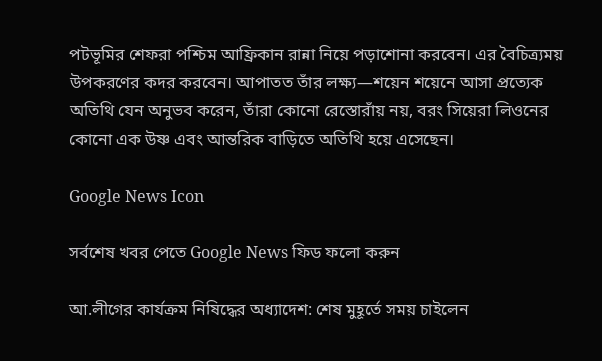পটভূমির শেফরা পশ্চিম আফ্রিকান রান্না নিয়ে পড়াশোনা করবেন। এর বৈচিত্র্যময় উপকরণের কদর করবেন। আপাতত তাঁর লক্ষ্য—শয়েন শয়েনে আসা প্রত্যেক অতিথি যেন অনুভব করেন, তাঁরা কোনো রেস্তোরাঁয় নয়, বরং সিয়েরা লিওনের কোনো এক উষ্ণ এবং আন্তরিক বাড়িতে অতিথি হয়ে এসেছেন।

Google News Icon

সর্বশেষ খবর পেতে Google News ফিড ফলো করুন

আ.লীগের কার্যক্রম নিষিদ্ধের অধ্যাদেশ: শেষ মুহূর্তে সময় চাইলেন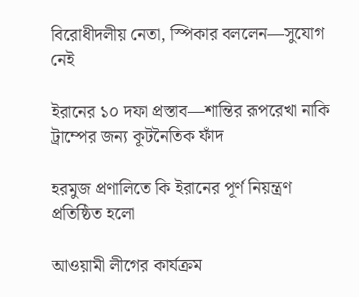বিরোধীদলীয় নেতা, স্পিকার বললেন—সুযোগ নেই

ইরানের ১০ দফা প্রস্তাব—শান্তির রূপরেখা নাকি ট্রাম্পের জন্য কূটনৈতিক ফাঁদ

হরমুজ প্রণালিতে কি ইরানের পূর্ণ নিয়ন্ত্রণ প্রতিষ্ঠিত হলো

আওয়ামী লীগের কার্যক্রম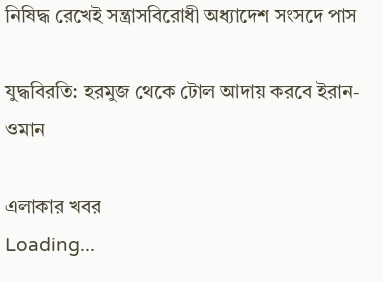নিষিদ্ধ রেখেই সন্ত্রাসবিরোধী অধ্যাদেশ সংসদে পাস

যুদ্ধবিরতি: হরমুজ থেকে টোল আদায় করবে ইরান-ওমান

এলাকার খবর
Loading...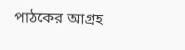পাঠকের আগ্রহ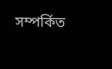সম্পর্কিত